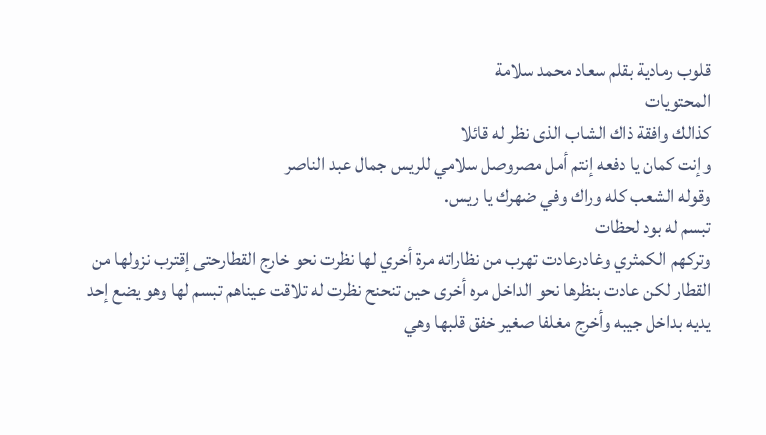قلوب رمادية بقلم سعاد محمد سلامة
المحتويات
كذالك وافقة ذاك الشاب الذى نظر له قائلا
وإنت كمان يا دفعه إنتم أمل مصروصل سلامي للريس جمال عبد الناصر
وقوله الشعب كله وراك وفي ضهرك يا ريس.
تبسم له بود لحظات
وتركهم الكمثري وغادرعادت تهرب من نظاراته مرة أخري لها نظرت نحو خارج القطارحتى إقترب نزولها من القطار لكن عادت بنظرها نحو الداخل مره أخرى حين تنحنح نظرت له تلاقت عيناهم تبسم لها وهو يضع إحد يديه بداخل جيبه وأخرج مغلفا صغير خفق قلبها وهي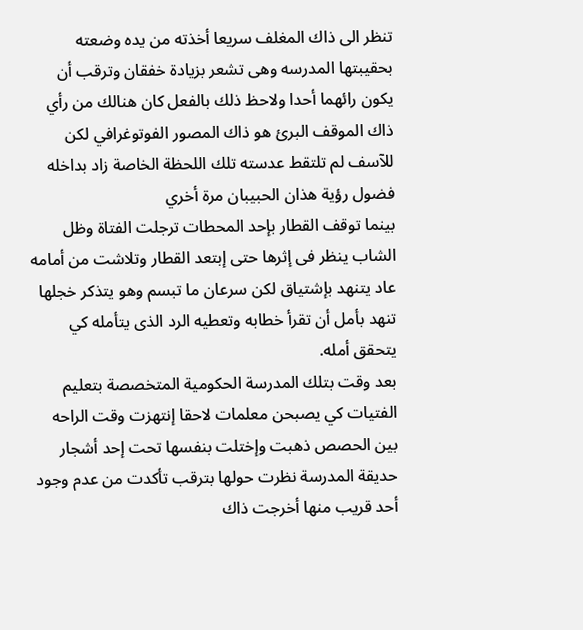تنظر الى ذاك المغلف سريعا أخذته من يده وضعته بحقيبتها المدرسه وهى تشعر بزيادة خفقان وترقب أن يكون رائهما أحدا ولاحظ ذلك بالفعل كان هنالك من رأي ذاك الموقف البرئ هو ذاك المصور الفوتوغرافي لكن للآسف لم تلتقط عدسته تلك اللحظة الخاصة زاد بداخله فضول رؤية هذان الحبيبان مرة أخري
بينما توقف القطار بإحد المحطات ترجلت الفتاة وظل الشاب ينظر فى إثرها حتى إبتعد القطار وتلاشت من أمامه عاد يتنهد بإشتياق لكن سرعان ما تبسم وهو يتذكر خجلها تنهد بأمل أن تقرأ خطابه وتعطيه الرد الذى يتأمله كي يتحقق أمله.
بعد وقت بتلك المدرسة الحكومية المتخصصة بتعليم الفتيات كي يصبحن معلمات لاحقا إنتهزت وقت الراحه بين الحصص ذهبت وإختلت بنفسها تحت إحد أشجار حديقة المدرسة نظرت حولها بترقب تأكدت من عدم وجود أحد قريب منها أخرجت ذاك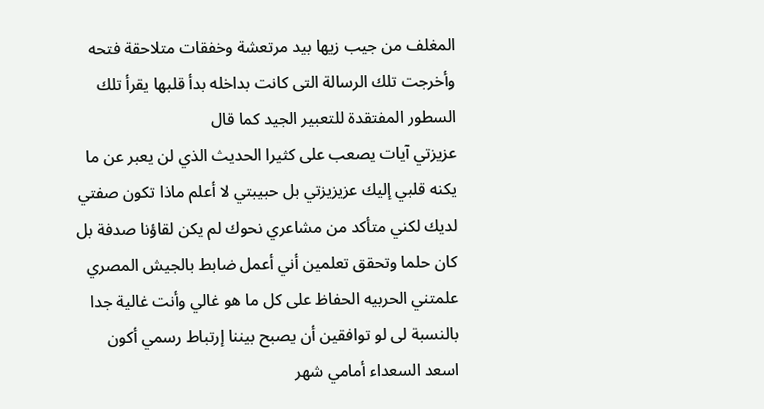المغلف من جيب زيها بيد مرتعشة وخفقات متلاحقة فتحه وأخرجت تلك الرسالة التى كانت بداخله بدأ قلبها يقرأ تلك السطور المفتقدة للتعبير الجيد كما قال
عزيزتي آيات يصعب على كثيرا الحديث الذي لن يعبر عن ما يكنه قلبي إليك عزيزيزتي بل حبيبتي لا أعلم ماذا تكون صفتي لديك لكني متأكد من مشاعري نحوك لم يكن لقاؤنا صدفة بل كان حلما وتحقق تعلمين أني أعمل ضابط بالجيش المصري علمتني الحربيه الحفاظ على كل ما هو غالي وأنت غالية جدا بالنسبة لى لو توافقين أن يصبح بيننا إرتباط رسمي أكون اسعد السعداء أمامي شهر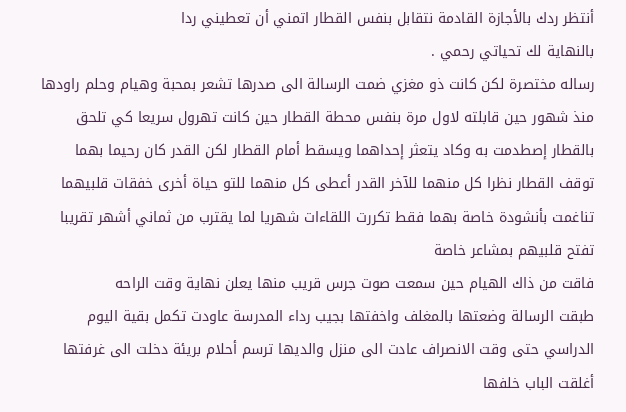أنتظر ردك بالأجازة القادمة نتقابل بنفس القطار اتمني أن تعطيني ردا
بالنهاية لك تحياتي رحمي .
رساله مختصرة لكن كانت ذو مغزي ضمت الرسالة الى صدرها تشعر بمحبة وهيام وحلم راودها منذ شهور حين قابلته لاول مرة بنفس محطة القطار حين كانت تهرول سريعا كي تلحق بالقطار إصطدمت به وكاد يتعثر إحداهما ويسقط أمام القطار لكن القدر كان رحيما بهما توقف القطار نظرا كل منهما للآخر القدر أعطى كل منهما للتو حياة أخرى خفقات قلبيهما تناغمت بأنشودة خاصة بهما فقط تكررت اللقاءات شهريا لما يقترب من ثماني أشهر تقريبا تفتح قلبيهم بمشاعر خاصة
فاقت من ذاك الهيام حين سمعت صوت جرس قريب منها يعلن نهاية وقت الراحه
طبقت الرسالة وضعتها بالمغلف واخفتها بجيب رداء المدرسة عاودت تكمل بقية اليوم الدراسي حتى وقت الانصراف عادت الى منزل والديها ترسم أحلام بريئة دخلت الى غرفتها أغلقت الباب خلفها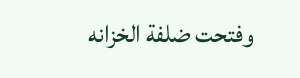وفتحت ضلفة الخزانه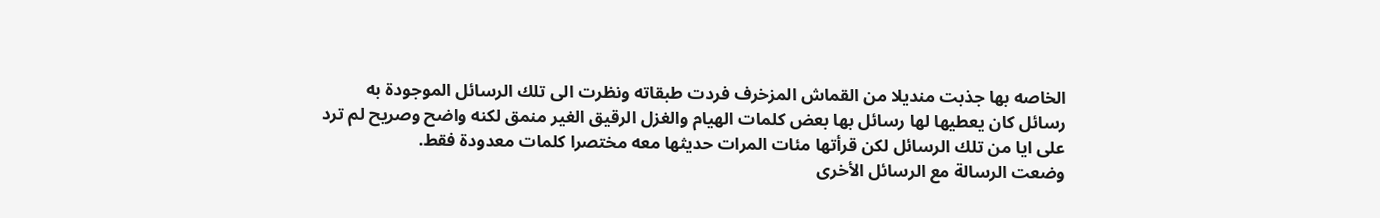الخاصه بها جذبت منديلا من القماش المزخرف فردت طبقاته ونظرت الى تلك الرسائل الموجودة به رسائل كان يعطيها لها رسائل بها بعض كلمات الهيام والغزل الرقيق الغير منمق لكنه واضح وصريح لم ترد على ايا من تلك الرسائل لكن قرأتها مئات المرات حديثها معه مختصرا كلمات معدودة فقط.
وضعت الرسالة مع الرسائل الأخرى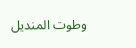وطوت المنديل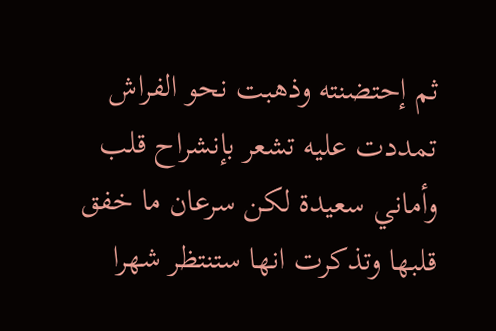ثم إحتضنته وذهبت نحو الفراش تمددت عليه تشعر بإنشراح قلب وأماني سعيدة لكن سرعان ما خفق قلبها وتذكرت انها ستنتظر شهرا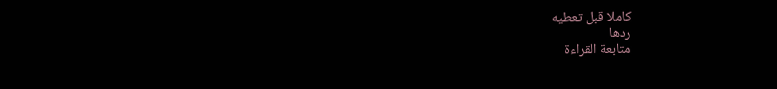كاملا قبل تعطيه
ردها
متابعة القراءة